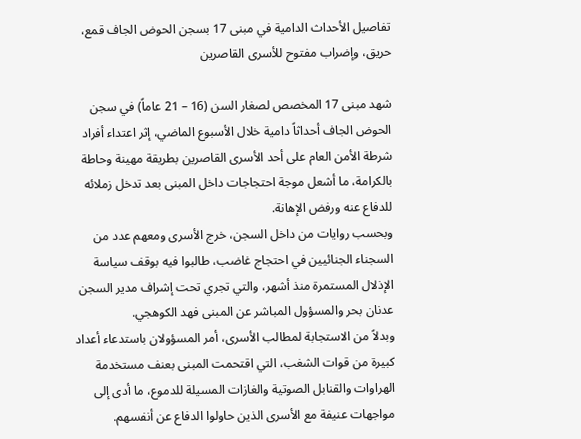تفاصيل الأحداث الدامية في مبنى 17 بسجن الحوض الجاف قمع، حريق، وإضراب مفتوح للأسرى القاصرين

شهد مبنى 17 المخصص لصغار السن (16 – 21 عاماً) في سجن الحوض الجاف أحداثاً دامية خلال الأسبوع الماضي، إثر اعتداء أفراد شرطة الأمن العام على أحد الأسرى القاصرين بطريقة مهينة وحاطة بالكرامة، ما أشعل موجة احتجاجات داخل المبنى بعد تدخل زملائه للدفاع عنه ورفض الإهانة.
وبحسب روايات من داخل السجن، خرج الأسرى ومعهم عدد من السجناء الجنائيين في احتجاج غاضب، طالبوا فيه بوقف سياسة الإذلال المستمرة منذ أشهر، والتي تجري تحت إشراف مدير السجن عدنان بحر والمسؤول المباشر عن المبنى فهد الكوهجي.
وبدلاً من الاستجابة لمطالب الأسرى، أمر المسؤولان باستدعاء أعداد كبيرة من قوات الشغب، التي اقتحمت المبنى بعنف مستخدمة الهراوات والقنابل الصوتية والغازات المسيلة للدموع، ما أدى إلى مواجهات عنيفة مع الأسرى الذين حاولوا الدفاع عن أنفسهم.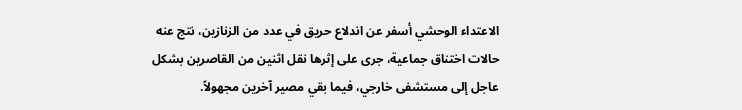الاعتداء الوحشي أسفر عن اندلاع حريق في عدد من الزنازين، نتج عنه حالات اختناق جماعية، جرى على إثرها نقل اثنين من القاصرين بشكل عاجل إلى مستشفى خارجي، فيما بقي مصير آخرين مجهولاً.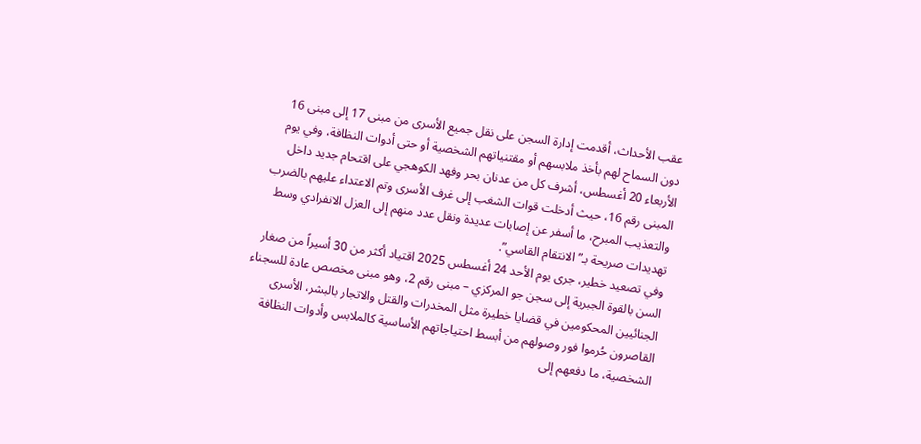عقب الأحداث، أقدمت إدارة السجن على نقل جميع الأسرى من مبنى 17 إلى مبنى 16 دون السماح لهم بأخذ ملابسهم أو مقتنياتهم الشخصية أو حتى أدوات النظافة، وفي يوم الأربعاء 20 أغسطس، أشرف كل من عدنان بحر وفهد الكوهجي على اقتحام جديد داخل المبنى رقم 16، حيث أدخلت قوات الشغب إلى غرف الأسرى وتم الاعتداء عليهم بالضرب والتعذيب المبرح، ما أسفر عن إصابات عديدة ونقل عدد منهم إلى العزل الانفرادي وسط تهديدات صريحة بـ”الانتقام القاسي”.
وفي تصعيد خطير، جرى يوم الأحد 24 أغسطس 2025 اقتياد أكثر من 30 أسيراً من صغار السن بالقوة الجبرية إلى سجن جو المركزي – مبنى رقم 2، وهو مبنى مخصص عادة للسجناء الجنائيين المحكومين في قضايا خطيرة مثل المخدرات والقتل والاتجار بالبشر، الأسرى القاصرون حُرموا فور وصولهم من أبسط احتياجاتهم الأساسية كالملابس وأدوات النظافة الشخصية، ما دفعهم إلى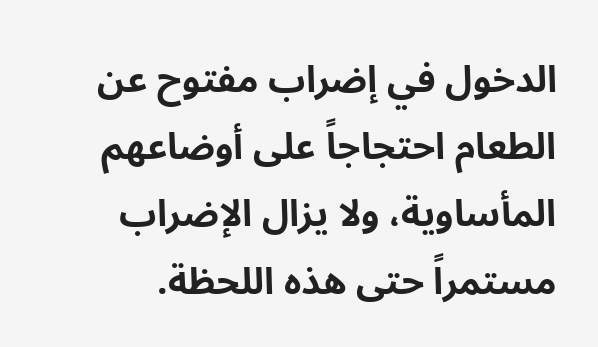الدخول في إضراب مفتوح عن الطعام احتجاجاً على أوضاعهم المأساوية، ولا يزال الإضراب مستمراً حتى هذه اللحظة.